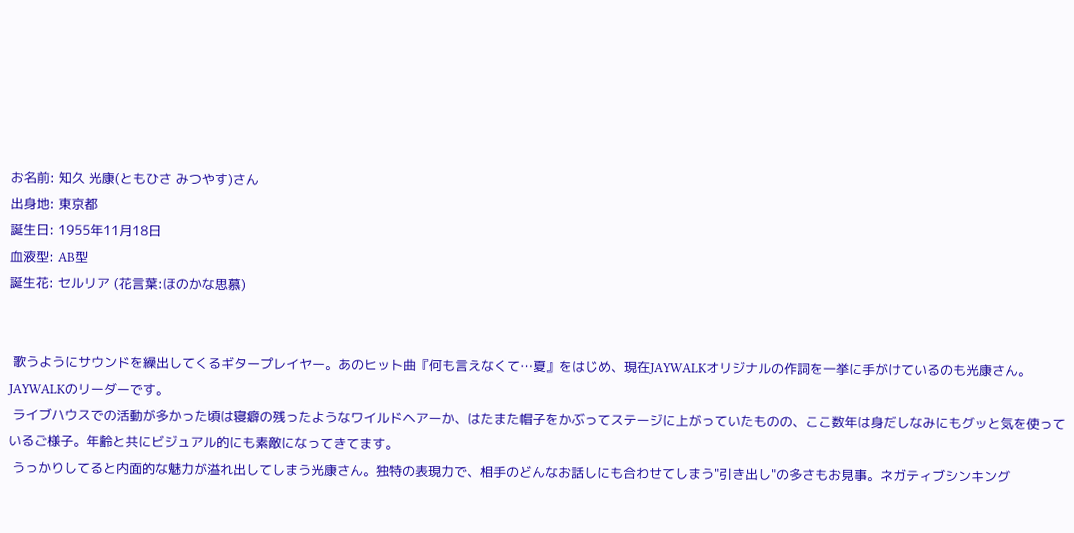お名前: 知久 光康(ともひさ みつやす)さん
出身地: 東京都
誕生日: 1955年11月18日
血液型: AB型
誕生花: セルリア (花言葉:ほのかな思慕)


 歌うようにサウンドを繰出してくるギタープレイヤー。あのヒット曲『何も言えなくて…夏』をはじめ、現在JAYWALKオリジナルの作詞を一挙に手がけているのも光康さん。JAYWALKのリーダーです。
 ライブハウスでの活動が多かった頃は寝癖の残ったようなワイルドヘアーか、はたまた帽子をかぶってステージに上がっていたものの、ここ数年は身だしなみにもグッと気を使っているご様子。年齢と共にビジュアル的にも素敵になってきてます。
 うっかりしてると内面的な魅力が溢れ出してしまう光康さん。独特の表現力で、相手のどんなお話しにも合わせてしまう"引き出し"の多さもお見事。ネガティブシンキング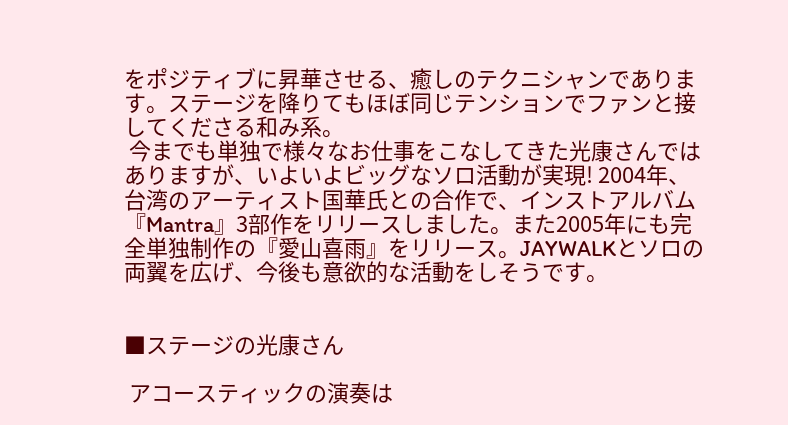をポジティブに昇華させる、癒しのテクニシャンであります。ステージを降りてもほぼ同じテンションでファンと接してくださる和み系。
 今までも単独で様々なお仕事をこなしてきた光康さんではありますが、いよいよビッグなソロ活動が実現! 2004年、台湾のアーティスト国華氏との合作で、インストアルバム『Mantra』3部作をリリースしました。また2005年にも完全単独制作の『愛山喜雨』をリリース。JAYWALKとソロの両翼を広げ、今後も意欲的な活動をしそうです。


■ステージの光康さん

 アコースティックの演奏は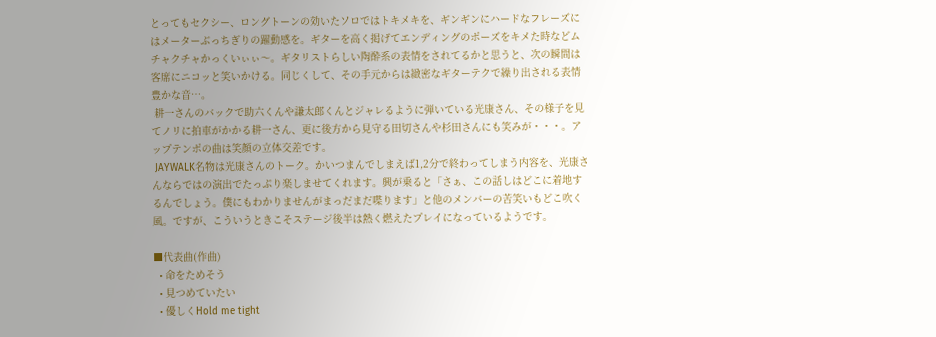とってもセクシー、ロングトーンの効いたソロではトキメキを、ギンギンにハードなフレーズにはメーターぶっちぎりの躍動感を。ギターを高く掲げてエンディングのポーズをキメた時などムチャクチャかっくいぃぃ〜。ギタリストらしい陶酔系の表情をされてるかと思うと、次の瞬間は客席にニコッと笑いかける。同じくして、その手元からは緻密なギターテクで繰り出される表情豊かな音…。
 耕一さんのバックで助六くんや謙太郎くんとジャレるように弾いている光康さん、その様子を見てノリに拍車がかかる耕一さん、更に後方から見守る田切さんや杉田さんにも笑みが・・・。アップテンポの曲は笑顔の立体交差です。
 JAYWALK名物は光康さんのトーク。かいつまんでしまえば1,2分で終わってしまう内容を、光康さんならではの演出でたっぷり楽しませてくれます。興が乗ると「さぁ、この話しはどこに着地するんでしょう。僕にもわかりませんがまっだまだ喋ります」と他のメンバーの苦笑いもどこ吹く風。ですが、こういうときこそステージ後半は熱く燃えたプレイになっているようです。

■代表曲(作曲)
  • 命をためそう
  • 見つめていたい
  • 優しくHold me tight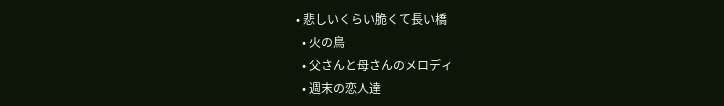• 悲しいくらい脆くて長い橋
  • 火の鳥
  • 父さんと母さんのメロディ
  • 週末の恋人達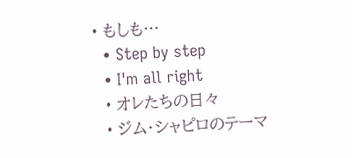• もしも…
  • Step by step
  • I'm all right
  • オレたちの日々
  • ジム・シャピロのテーマ